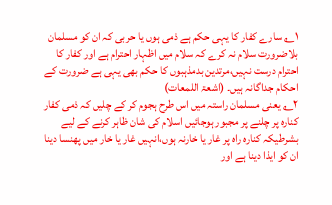۱؎ سارے کفار کا یہی حکم ہے ذمی ہوں یا حربی کہ ان کو مسلمان بلاضرورت سلام نہ کرے کہ سلام میں اظہار احترام ہے اور کفار کا احترام درست نہیں،مرتدین بدمذہبوں کا حکم بھی یہی ہے ضرورت کے احکام جداگانہ ہیں۔ (اشعۃ اللمعات)
۲؎ یعنی مسلمان راستہ میں اس طرح ہجوم کر کے چلیں کہ ذمی کفار کنارہ پر چلنے پر مجبور ہوجائیں اسلام کی شان ظاہر کرنے کے لیے بشرطیکہ کنارہ راہ پر غار یا خارنہ ہوں،انہیں غار یا خار میں پھنسا دینا ان کو ایذا دینا ہے اور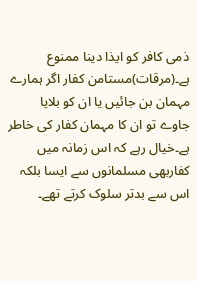ذمی کافر کو ایذا دینا ممنوع ہے۔(مرقات)مستامن کفار اگر ہمارے مہمان بن جائیں یا ان کو بلایا جاوے تو ان کا مہمان کفار کی خاطر ہے۔خیال رہے کہ اس زمانہ میں کفاربھی مسلمانوں سے ایسا بلکہ اس سے بدتر سلوک کرتے تھے۔